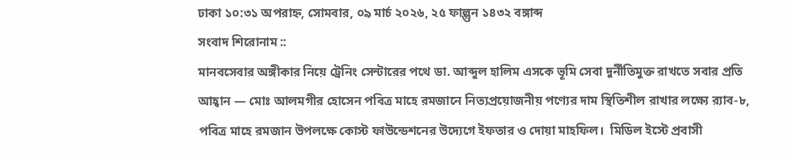ঢাকা ১০:৩১ অপরাহ্ন, সোমবার, ০৯ মার্চ ২০২৬, ২৫ ফাল্গুন ১৪৩২ বঙ্গাব্দ
সংবাদ শিরোনাম ::
মানবসেবার অঙ্গীকার নিয়ে ট্রেনিং সেন্টারের পথে ডা. আব্দুল হালিম এসকে ভূমি সেবা দুর্নীতিমুক্ত রাখতে সবার প্রতি আহ্বান — মোঃ আলমগীর হোসেন পবিত্র মাহে রমজানে নিত্যপ্রয়োজনীয় পণ্যের দাম স্থিতিশীল রাখার লক্ষ্যে র‌্যাব-৮, পবিত্র মাহে রমজান উপলক্ষে কোস্ট ফাউন্ডেশনের উদ্যেগে ইফতার ও দোয়া মাহফিল।  মিডিল ইস্টে প্রবাসী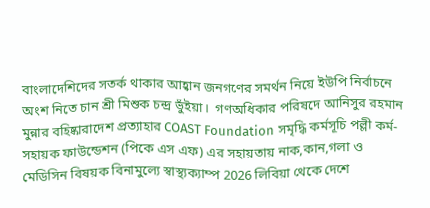বাংলাদেশিদের সতর্ক থাকার আহ্বান জনগণের সমর্থন নিয়ে ইউপি নির্বাচনে অংশ নিতে চান শ্রী মিশুক চন্দ্র ভুঁইয়া।  গণঅধিকার পরিষদে আনিসুর রহমান মুন্নার বহিষ্কারাদেশ প্রত্যাহার COAST Foundation সমৃদ্ধি কর্মসূচি পল্লী কর্ম-সহায়ক ফাউন্ডেশন (পিকে এস এফ) এর সহায়তায় নাক,কান,গলা ও মেডিসিন বিষয়ক বিনামুল্যে স্বাস্থ‍্যক‍্যাম্প 2026 লিবিয়া থেকে দেশে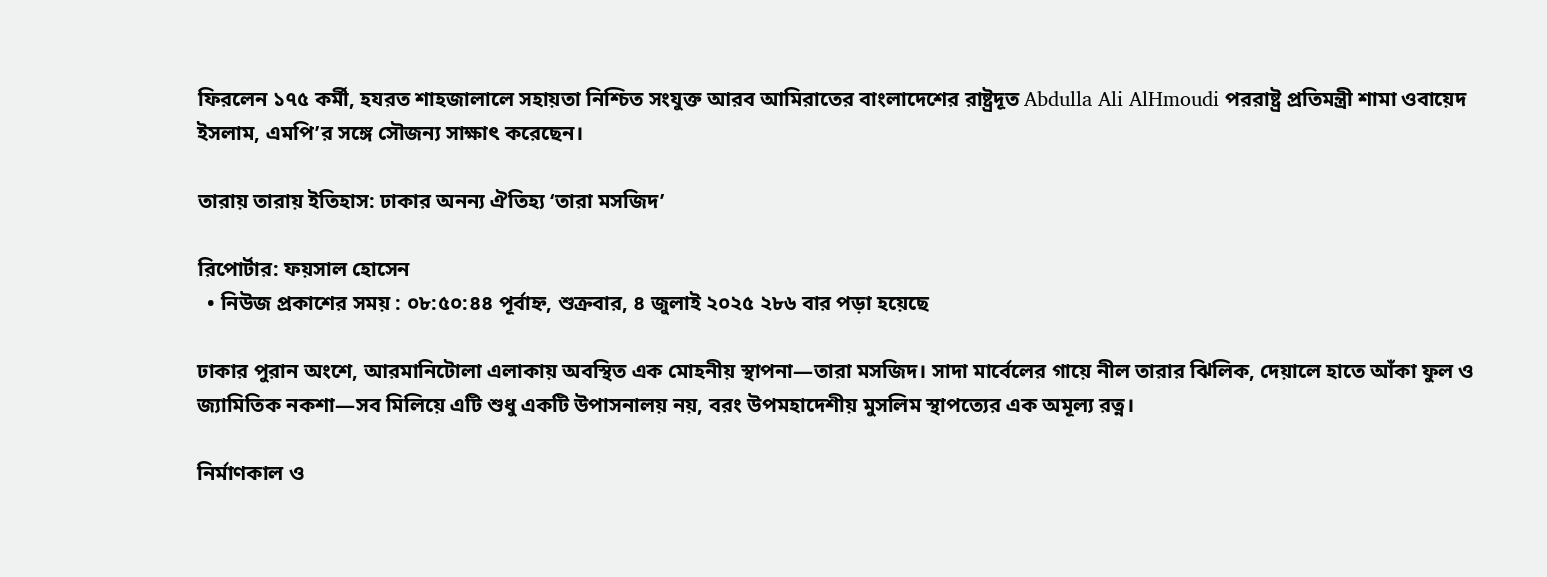ফিরলেন ১৭৫ কর্মী, হযরত শাহজালালে সহায়তা নিশ্চিত সংযুক্ত আরব আমিরাতের বাংলাদেশের রাষ্ট্রদূত Abdulla Ali AlHmoudi পররাষ্ট্র প্রতিমন্ত্রী শামা ওবায়েদ ইসলাম, এমপি’র সঙ্গে সৌজন্য সাক্ষাৎ করেছেন।

তারায় তারায় ইতিহাস: ঢাকার অনন্য ঐতিহ্য ‘তারা মসজিদ’

রিপোর্টার: ফয়সাল হোসেন
  • নিউজ প্রকাশের সময় : ০৮:৫০:৪৪ পূর্বাহ্ন, শুক্রবার, ৪ জুলাই ২০২৫ ২৮৬ বার পড়া হয়েছে

ঢাকার পুরান অংশে, আরমানিটোলা এলাকায় অবস্থিত এক মোহনীয় স্থাপনা—তারা মসজিদ। সাদা মার্বেলের গায়ে নীল তারার ঝিলিক, দেয়ালে হাতে আঁকা ফুল ও জ্যামিতিক নকশা—সব মিলিয়ে এটি শুধু একটি উপাসনালয় নয়, বরং উপমহাদেশীয় মুসলিম স্থাপত্যের এক অমূল্য রত্ন।

নির্মাণকাল ও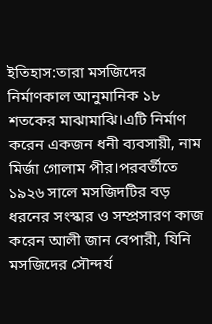ইতিহাস:তারা মসজিদের নির্মাণকাল আনুমানিক ১৮ শতকের মাঝামাঝি।এটি নির্মাণ করেন একজন ধনী ব্যবসায়ী, নাম মির্জা গোলাম পীর।পরবর্তীতে ১৯২৬ সালে মসজিদটির বড় ধরনের সংস্কার ও সম্প্রসারণ কাজ করেন আলী জান বেপারী, যিনি মসজিদের সৌন্দর্য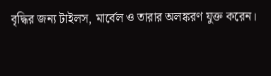বৃদ্ধির জন্য টাইলস, মার্বেল ও তারার অলঙ্করণ যুক্ত করেন।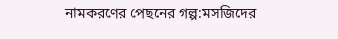নামকরণের পেছনের গল্প:মসজিদের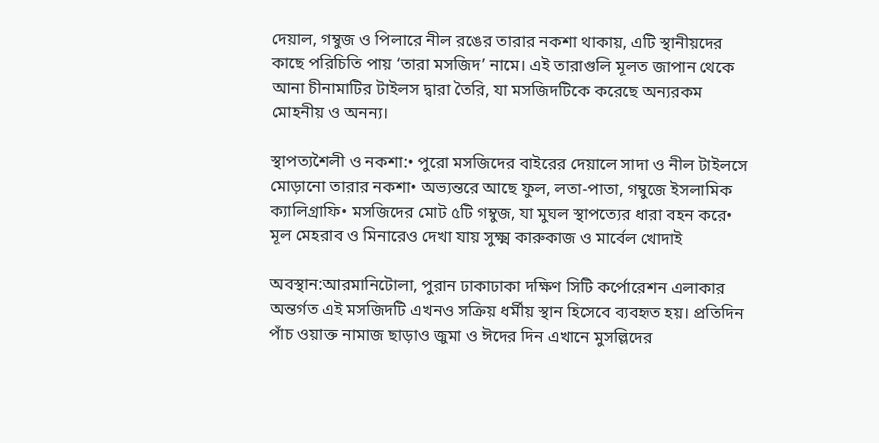দেয়াল, গম্বুজ ও পিলারে নীল রঙের তারার নকশা থাকায়, এটি স্থানীয়দের কাছে পরিচিতি পায় ‘তারা মসজিদ’ নামে। এই তারাগুলি মূলত জাপান থেকে আনা চীনামাটির টাইলস দ্বারা তৈরি, যা মসজিদটিকে করেছে অন্যরকম মোহনীয় ও অনন্য।

স্থাপত্যশৈলী ও নকশা:• পুরো মসজিদের বাইরের দেয়ালে সাদা ও নীল টাইলসে মোড়ানো তারার নকশা• অভ্যন্তরে আছে ফুল, লতা-পাতা, গম্বুজে ইসলামিক ক্যালিগ্রাফি• মসজিদের মোট ৫টি গম্বুজ, যা মুঘল স্থাপত্যের ধারা বহন করে• মূল মেহরাব ও মিনারেও দেখা যায় সুক্ষ্ম কারুকাজ ও মার্বেল খোদাই

অবস্থান:আরমানিটোলা, পুরান ঢাকাঢাকা দক্ষিণ সিটি কর্পোরেশন এলাকার অন্তর্গত এই মসজিদটি এখনও সক্রিয় ধর্মীয় স্থান হিসেবে ব্যবহৃত হয়। প্রতিদিন পাঁচ ওয়াক্ত নামাজ ছাড়াও জুমা ও ঈদের দিন এখানে মুসল্লিদের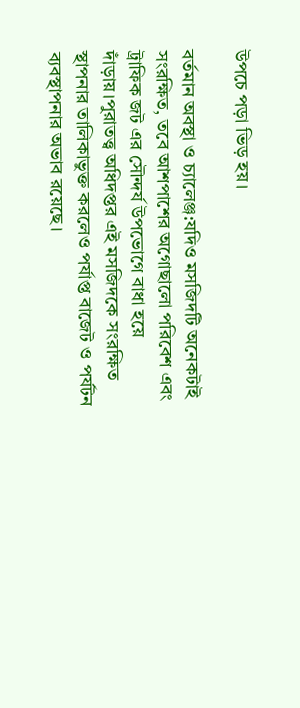উপচে পড়া ভিড় হয়।

বর্তমান অবস্থা ও চ্যালেঞ্জ:যদিও মসজিদটি অনেকটাই সংরক্ষিত, তবে আশপাশের অগোছালো পরিবেশ এবং ট্রাফিক জট এর সৌন্দর্য উপভোগে বাধা হয়ে দাঁড়ায়।পুরাতত্ত্ব অধিদপ্তর এই মসজিদকে সংরক্ষিত স্থাপনার তালিকাভুক্ত করলেও পর্যাপ্ত বাজেট ও পর্যটন ব্যবস্থাপনার অভাব রয়েছে।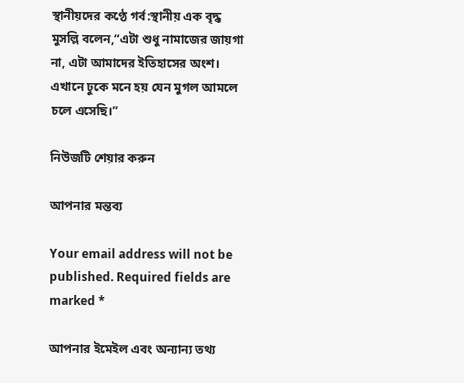স্থানীয়দের কণ্ঠে গর্ব:স্থানীয় এক বৃদ্ধ মুসল্লি বলেন,“এটা শুধু নামাজের জায়গা না, এটা আমাদের ইতিহাসের অংশ। এখানে ঢুকে মনে হয় যেন মুগল আমলে চলে এসেছি।”

নিউজটি শেয়ার করুন

আপনার মন্তব্য

Your email address will not be published. Required fields are marked *

আপনার ইমেইল এবং অন্যান্য তথ্য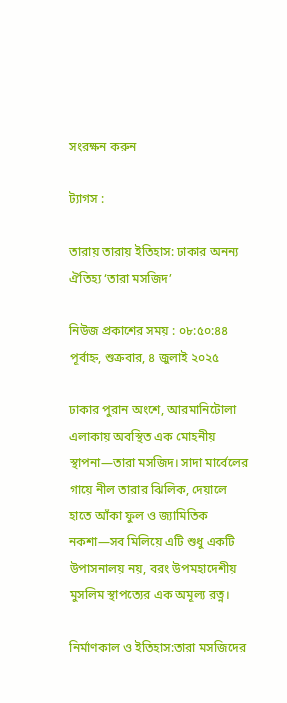সংরক্ষন করুন

ট্যাগস :

তারায় তারায় ইতিহাস: ঢাকার অনন্য ঐতিহ্য ‘তারা মসজিদ’

নিউজ প্রকাশের সময় : ০৮:৫০:৪৪ পূর্বাহ্ন, শুক্রবার, ৪ জুলাই ২০২৫

ঢাকার পুরান অংশে, আরমানিটোলা এলাকায় অবস্থিত এক মোহনীয় স্থাপনা—তারা মসজিদ। সাদা মার্বেলের গায়ে নীল তারার ঝিলিক, দেয়ালে হাতে আঁকা ফুল ও জ্যামিতিক নকশা—সব মিলিয়ে এটি শুধু একটি উপাসনালয় নয়, বরং উপমহাদেশীয় মুসলিম স্থাপত্যের এক অমূল্য রত্ন।

নির্মাণকাল ও ইতিহাস:তারা মসজিদের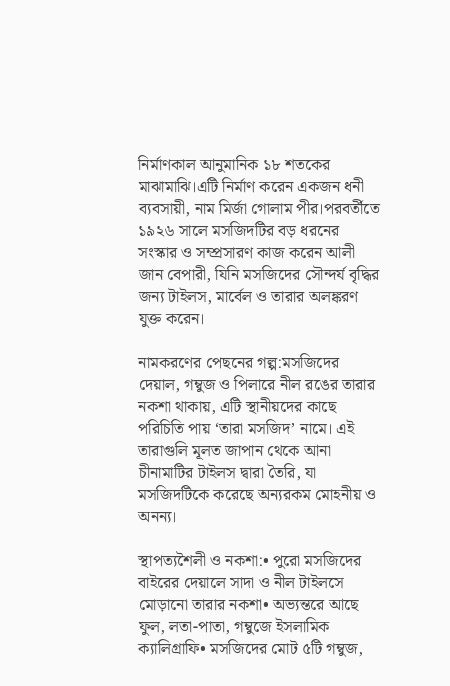নির্মাণকাল আনুমানিক ১৮ শতকের মাঝামাঝি।এটি নির্মাণ করেন একজন ধনী ব্যবসায়ী, নাম মির্জা গোলাম পীর।পরবর্তীতে ১৯২৬ সালে মসজিদটির বড় ধরনের সংস্কার ও সম্প্রসারণ কাজ করেন আলী জান বেপারী, যিনি মসজিদের সৌন্দর্য বৃদ্ধির জন্য টাইলস, মার্বেল ও তারার অলঙ্করণ যুক্ত করেন।

নামকরণের পেছনের গল্প:মসজিদের দেয়াল, গম্বুজ ও পিলারে নীল রঙের তারার নকশা থাকায়, এটি স্থানীয়দের কাছে পরিচিতি পায় ‘তারা মসজিদ’ নামে। এই তারাগুলি মূলত জাপান থেকে আনা চীনামাটির টাইলস দ্বারা তৈরি, যা মসজিদটিকে করেছে অন্যরকম মোহনীয় ও অনন্য।

স্থাপত্যশৈলী ও নকশা:• পুরো মসজিদের বাইরের দেয়ালে সাদা ও নীল টাইলসে মোড়ানো তারার নকশা• অভ্যন্তরে আছে ফুল, লতা-পাতা, গম্বুজে ইসলামিক ক্যালিগ্রাফি• মসজিদের মোট ৫টি গম্বুজ,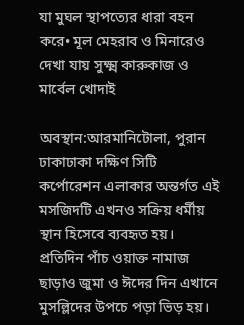যা মুঘল স্থাপত্যের ধারা বহন করে• মূল মেহরাব ও মিনারেও দেখা যায় সুক্ষ্ম কারুকাজ ও মার্বেল খোদাই

অবস্থান:আরমানিটোলা, পুরান ঢাকাঢাকা দক্ষিণ সিটি কর্পোরেশন এলাকার অন্তর্গত এই মসজিদটি এখনও সক্রিয় ধর্মীয় স্থান হিসেবে ব্যবহৃত হয়। প্রতিদিন পাঁচ ওয়াক্ত নামাজ ছাড়াও জুমা ও ঈদের দিন এখানে মুসল্লিদের উপচে পড়া ভিড় হয়।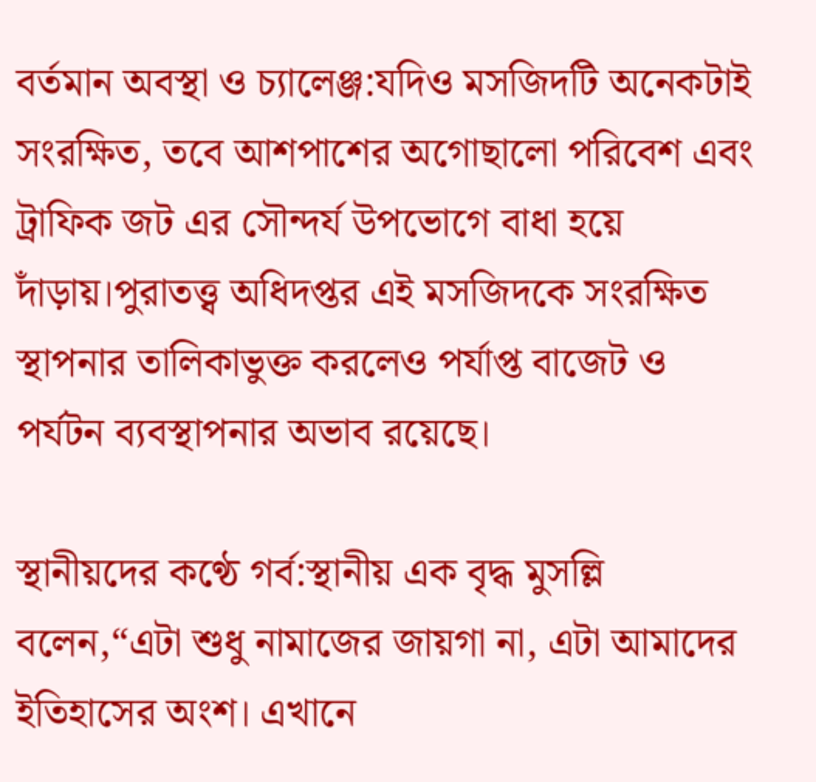বর্তমান অবস্থা ও চ্যালেঞ্জ:যদিও মসজিদটি অনেকটাই সংরক্ষিত, তবে আশপাশের অগোছালো পরিবেশ এবং ট্রাফিক জট এর সৌন্দর্য উপভোগে বাধা হয়ে দাঁড়ায়।পুরাতত্ত্ব অধিদপ্তর এই মসজিদকে সংরক্ষিত স্থাপনার তালিকাভুক্ত করলেও পর্যাপ্ত বাজেট ও পর্যটন ব্যবস্থাপনার অভাব রয়েছে।

স্থানীয়দের কণ্ঠে গর্ব:স্থানীয় এক বৃদ্ধ মুসল্লি বলেন,“এটা শুধু নামাজের জায়গা না, এটা আমাদের ইতিহাসের অংশ। এখানে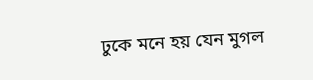ঢুকে মনে হয় যেন মুগল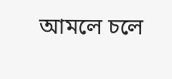আমলে চলে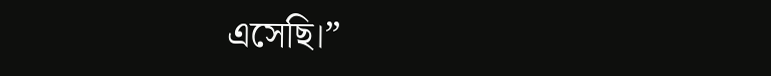এসেছি।”